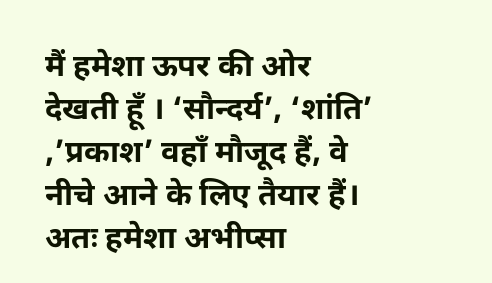मैं हमेशा ऊपर की ओर देखती हूँ । ‘सौन्दर्य’, ‘शांति’ ,’प्रकाश’ वहाँ मौजूद हैं, वे नीचे आने के लिए तैयार हैं। अतः हमेशा अभीप्सा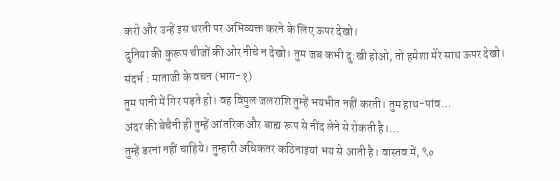करो और उन्हें इस धरती पर अभिव्यक्त करने के लिए ऊपर देखो।
दुनिया की कुरूप चीजों की ओर नीचे न देखो। तुम जब कभी दु:खी होओ, तो हमेशा मेरे साथ ऊपर देखो।
संदर्भ : माताजी के वचन (भाग-१)
तुम पानी में गिर पड़ते हो। वह विपुल जलराशि तुम्हें भयभीत नहीं करती। तुम हाथ-पांव…
अंदर की बेचैनी ही तुम्हें आंतरिक और बाह्य रूप से नींद लेने से रोकती है।…
तुम्हें डरना नहीं चाहिये। तुम्हारी अधिकतर कठिनाइयां भय से आती है। वास्तव में, ९०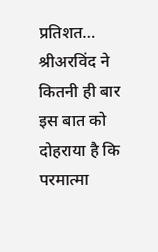प्रतिशत…
श्रीअरविंद ने कितनी ही बार इस बात को दोहराया है कि परमात्मा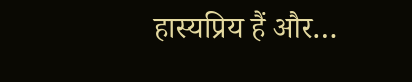हास्यप्रिय हैं और…